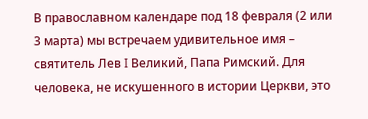В православном календаре под 18 февраля (2 или 3 марта) мы встречаем удивительное имя – святитель Лев I Великий, Папа Римский. Для человека, не искушенного в истории Церкви, это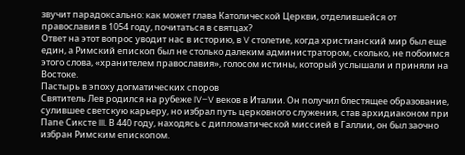звучит парадоксально: как может глава Католической Церкви, отделившейся от православия в 1054 году, почитаться в святцах?
Ответ на этот вопрос уводит нас в историю, в V столетие, когда христианский мир был еще един, а Римский епископ был не столько далеким администратором, сколько, не побоимся этого слова, «хранителем православия», голосом истины, который услышали и приняли на Востоке.
Пастырь в эпоху догматических споров
Святитель Лев родился на рубеже IV–V веков в Италии. Он получил блестящее образование, сулившее светскую карьеру, но избрал путь церковного служения, став архидиаконом при Папе Сиксте III. В 440 году, находясь с дипломатической миссией в Галлии, он был заочно избран Римским епископом.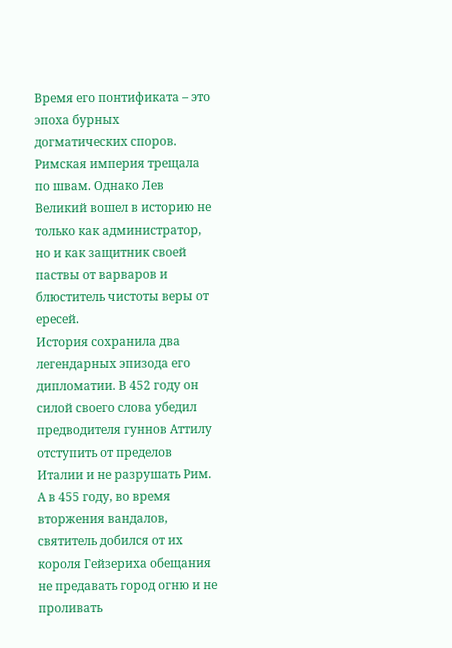Время его понтификата – это эпоха бурных догматических споров. Римская империя трещала по швам. Однако Лев Великий вошел в историю не только как администратор, но и как защитник своей паствы от варваров и блюститель чистоты веры от ересей.
История сохранила два легендарных эпизода его дипломатии. В 452 году он силой своего слова убедил предводителя гуннов Аттилу отступить от пределов Италии и не разрушать Рим. А в 455 году, во время вторжения вандалов, святитель добился от их короля Гейзериха обещания не предавать город огню и не проливать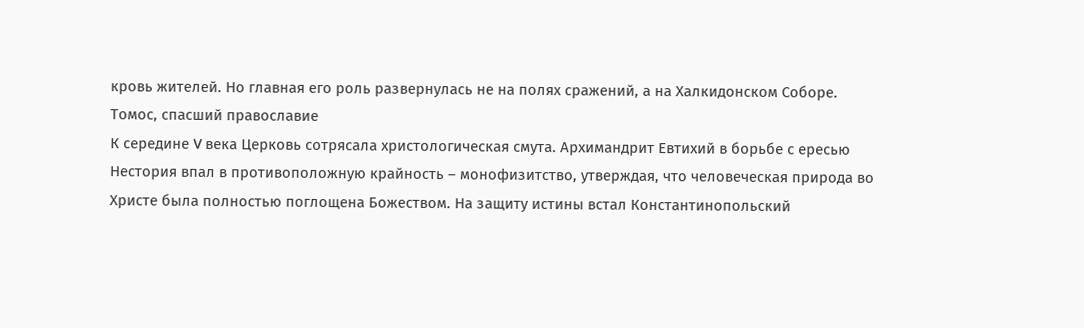кровь жителей. Но главная его роль развернулась не на полях сражений, а на Халкидонском Соборе.
Томос, спасший православие
К середине V века Церковь сотрясала христологическая смута. Архимандрит Евтихий в борьбе с ересью Нестория впал в противоположную крайность – монофизитство, утверждая, что человеческая природа во Христе была полностью поглощена Божеством. На защиту истины встал Константинопольский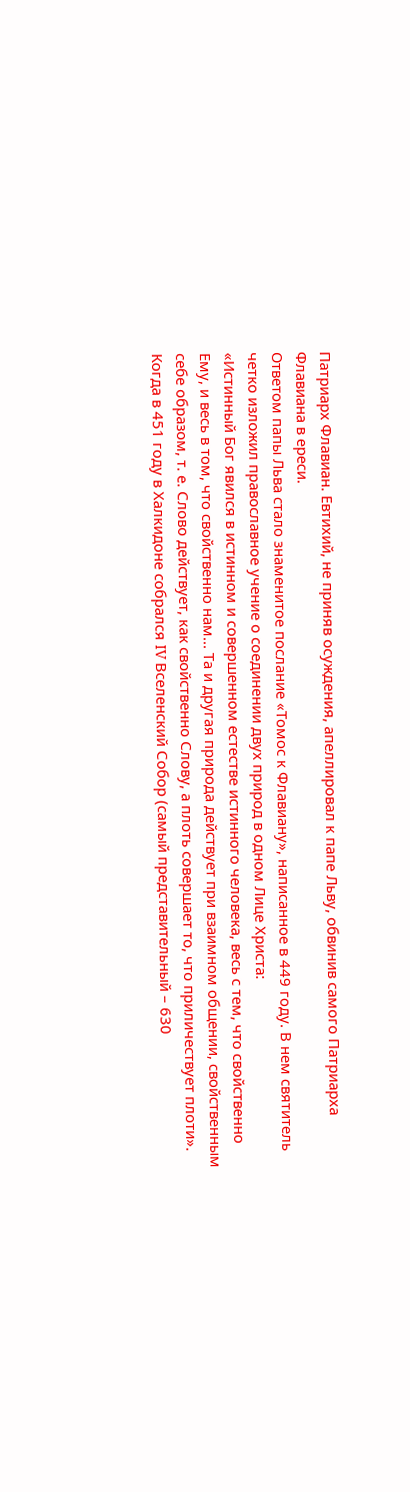Патриарх Флавиан. Евтихий, не приняв осуждения, апеллировал к папе Льву, обвинив самого Патриарха Флавиана в ереси.
Ответом папы Льва стало знаменитое послание «Томос к Флавиану», написанное в 449 году. В нем святитель четко изложил православное учение о соединении двух природ в одном Лице Христа:
«Истинный Бог явился в истинном и совершенном естестве истинного человека, весь с тем, что свойственно Ему, и весь в том, что свойственно нам... Та и другая природа действует при взаимном общении, свойственным себе образом, т. е. Слово действует, как свойственно Слову, а плоть совершает то, что приличествует плоти».
Когда в 451 году в Халкидоне собрался IV Вселенский Собор (самый представительный – 630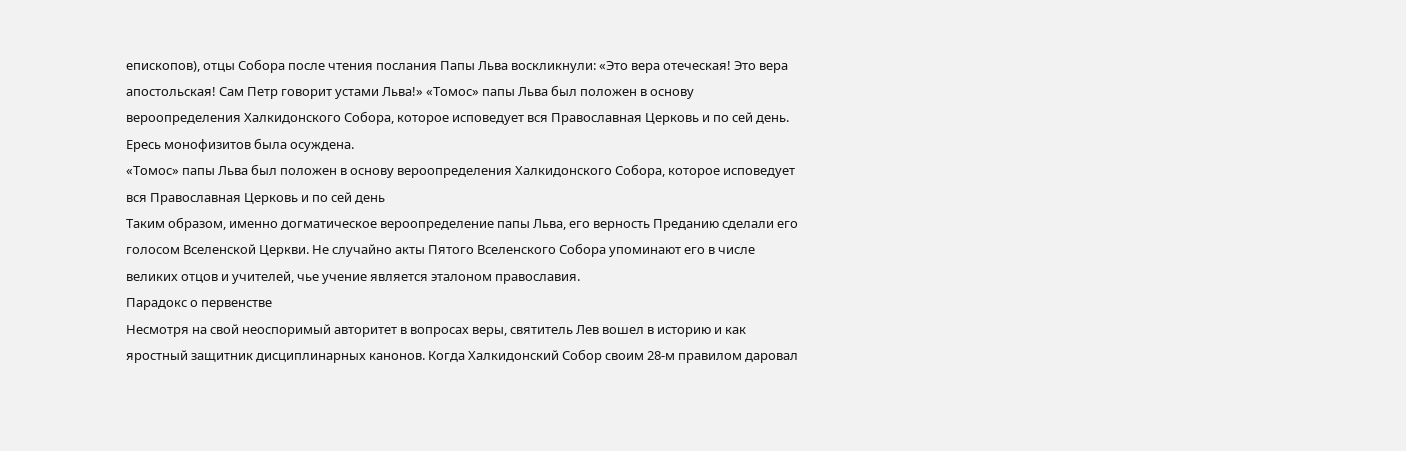епископов), отцы Собора после чтения послания Папы Льва воскликнули: «Это вера отеческая! Это вера апостольская! Сам Петр говорит устами Льва!» «Томос» папы Льва был положен в основу вероопределения Халкидонского Собора, которое исповедует вся Православная Церковь и по сей день. Ересь монофизитов была осуждена.
«Томос» папы Льва был положен в основу вероопределения Халкидонского Собора, которое исповедует вся Православная Церковь и по сей день
Таким образом, именно догматическое вероопределение папы Льва, его верность Преданию сделали его голосом Вселенской Церкви. Не случайно акты Пятого Вселенского Собора упоминают его в числе великих отцов и учителей, чье учение является эталоном православия.
Парадокс о первенстве
Несмотря на свой неоспоримый авторитет в вопросах веры, святитель Лев вошел в историю и как яростный защитник дисциплинарных канонов. Когда Халкидонский Собор своим 28-м правилом даровал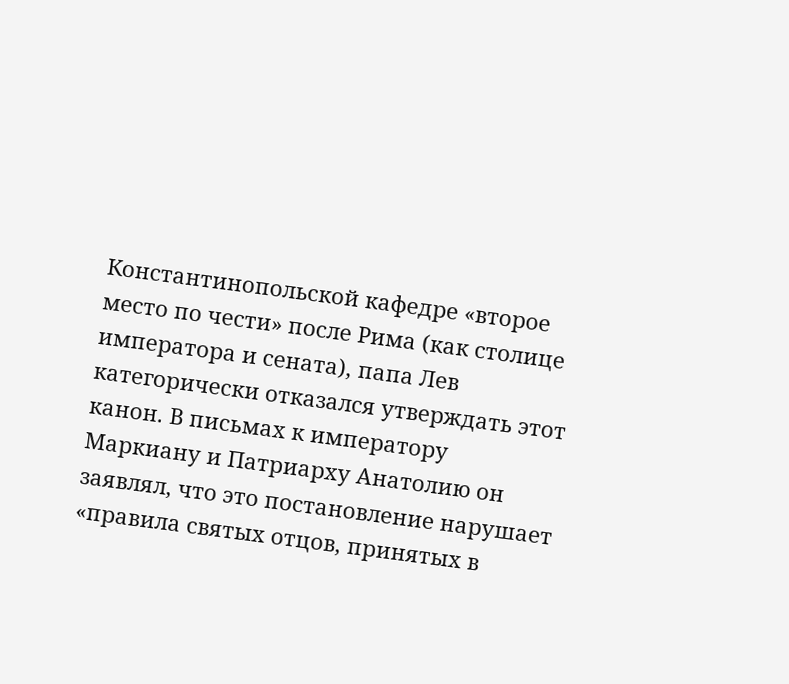Константинопольской кафедре «второе место по чести» после Рима (как столице императора и сената), папа Лев категорически отказался утверждать этот канон. В письмах к императору Маркиану и Патриарху Анатолию он заявлял, что это постановление нарушает «правила святых отцов, принятых в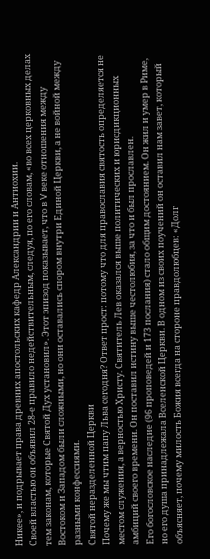Никее», и подрывает права древних апостольских кафедр Александрии и Антиохии.
Своей властью он объявил 28-е правило недействительным, следуя, по его словам, «во всех церковных делах тем законам, которые Святой Дух установил». Этот эпизод показывает, что в V веке отношения между Востоком и Западом были сложными, но они оставались спором внутри Единой Церкви, а не войной между разными конфессиями.
Святой неразделенной Церкви
Почему же мы чтим папу Льва сегодня? Ответ прост: потому что для православия святость определяется не местом служения, а верностью Христу. Святитель Лев оказался выше политических и юрисдикционных амбиций своего времени. Он поставил истину выше честолюбия, за что и был прославлен.
Его богословское наследие (96 проповедей и 173 послания) стало общим достоянием. Он жил и умер в Риме, но его душа принадлежала Вселенской Церкви. В одном из своих поучений он оставил нам завет, который объясняет, почему милость Божия всегда на стороне правдолюбцев: «Долг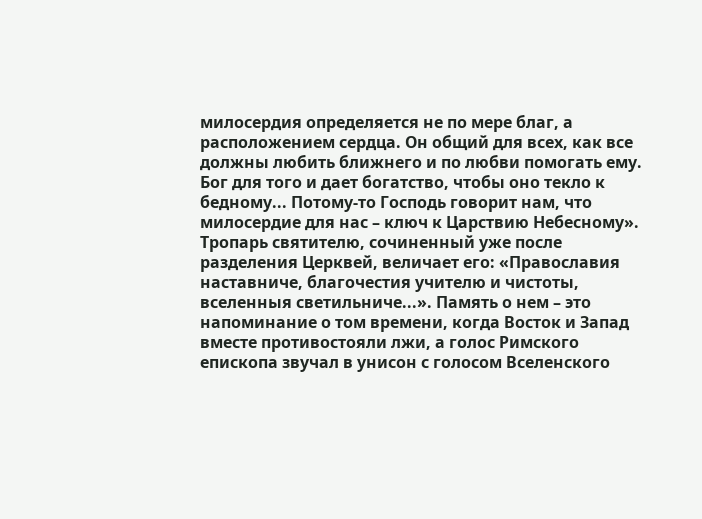милосердия определяется не по мере благ, а расположением сердца. Он общий для всех, как все должны любить ближнего и по любви помогать ему. Бог для того и дает богатство, чтобы оно текло к бедному... Потому-то Господь говорит нам, что милосердие для нас – ключ к Царствию Небесному».
Тропарь святителю, сочиненный уже после разделения Церквей, величает его: «Православия наставниче, благочестия учителю и чистоты, вселенныя светильниче...». Память о нем – это напоминание о том времени, когда Восток и Запад вместе противостояли лжи, а голос Римского епископа звучал в унисон с голосом Вселенского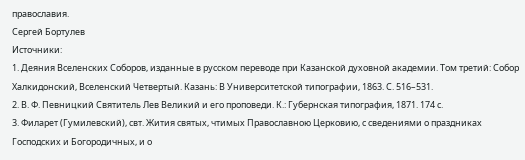православия.
Сергей Бортулев
Источники:
1. Деяния Вселенских Соборов, изданные в русском переводе при Казанской духовной академии. Том третий: Собор Халкидонский, Вселенский Четвертый. Казань: В Университетской типографии, 1863. С. 516–531.
2. В. Ф. Певницкий Святитель Лев Великий и его проповеди. К.: Губернская типография, 1871. 174 с.
3. Филарет (Гумилевский), свт. Жития святых, чтимых Православною Церковию, с сведениями о праздниках Господских и Богородичных, и о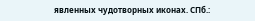явленных чудотворных иконах. СПб.: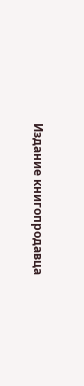Издание книгопродавца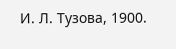И. Л. Тузова, 1900.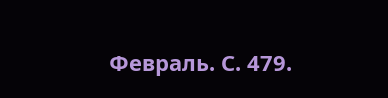Февраль. С. 479.